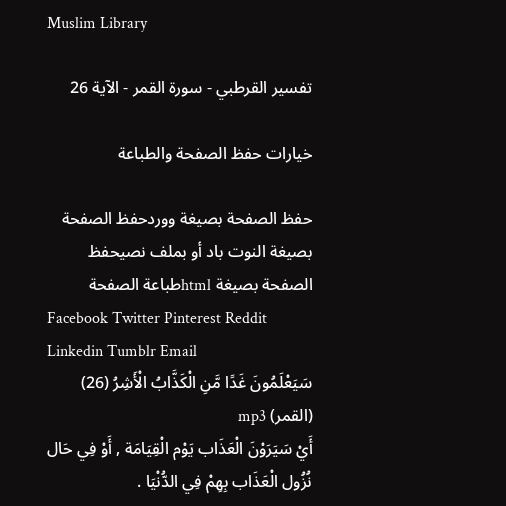Muslim Library

تفسير القرطبي - سورة القمر - الآية 26

خيارات حفظ الصفحة والطباعة

حفظ الصفحة بصيغة ووردحفظ الصفحة بصيغة النوت باد أو بملف نصيحفظ الصفحة بصيغة htmlطباعة الصفحة
Facebook Twitter Pinterest Reddit Linkedin Tumblr Email
سَيَعْلَمُونَ غَدًا مَّنِ الْكَذَّابُ الْأَشِرُ (26) (القمر) mp3
أَيْ سَيَرَوْنَ الْعَذَاب يَوْم الْقِيَامَة , أَوْ فِي حَال نُزُول الْعَذَاب بِهِمْ فِي الدُّنْيَا .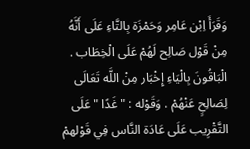وَقَرَأَ اِبْن عَامِر وَحَمْزَة بِالتَّاءِ عَلَى أَنَّهُ مِنْ قَوْل صَالِح لَهُمْ عَلَى الْخِطَاب . الْبَاقُونَ بِالْيَاءِ إِخْبَار مِنْ اللَّه تَعَالَى لِصَالِحٍ عَنْهُمْ . وَقَوْله : " غَدًا " عَلَى التَّقْرِيب عَلَى عَادَة النَّاس فِي قَوْلهمْ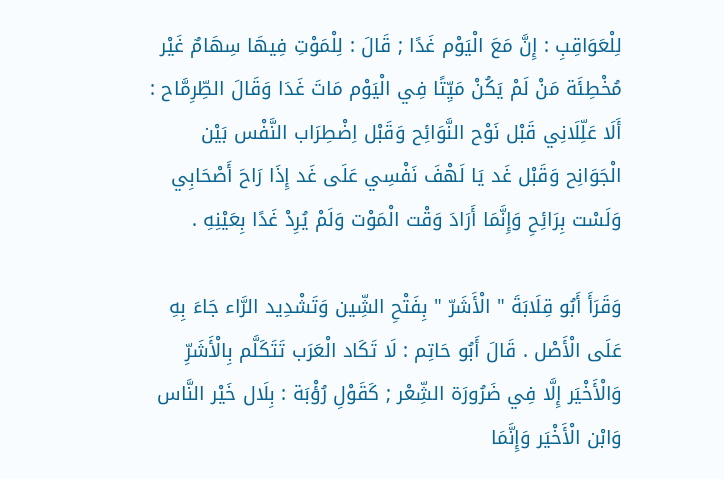لِلْعَوَاقِبِ : إِنَّ مَعَ الْيَوْم غَدًا ; قَالَ : لِلْمَوْتِ فِيهَا سِهَامٌ غَيْر مُخْطِئَة مَنْ لَمْ يَكُنْ مَيِّتًا فِي الْيَوْم مَاتَ غَدَا وَقَالَ الطِّرِمَّاح : أَلَا عَلِّلَانِي قَبْل نَوْح النَّوَائِح وَقَبْل اِضْطِرَاب النَّفْس بَيْن الْجَوَانِح وَقَبْل غَد يَا لَهْفَ نَفْسِي عَلَى غَد إِذَا رَاحَ أَصْحَابِي وَلَسْت بِرَائِحِ وَإِنَّمَا أَرَادَ وَقْت الْمَوْت وَلَمْ يُرِدْ غَدًا بِعَيْنِهِ .

وَقَرَأَ أَبُو قِلَابَةَ " الْأَشَرّ " بِفَتْحِ الشِّين وَتَشْدِيد الرَّاء جَاءَ بِهِ عَلَى الْأَصْل . قَالَ أَبُو حَاتِم : لَا تَكَاد الْعَرَب تَتَكَلَّم بِالْأَشَرِّ وَالْأَخْيَر إِلَّا فِي ضَرُورَة الشِّعْر ; كَقَوْلِ رُؤْبَة : بِلَال خَيْر النَّاس وَابْن الْأَخْيَر وَإِنَّمَا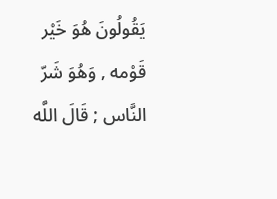يَقُولُونَ هُوَ خَيْر قَوْمه , وَهُوَ شَرّ النَّاس ; قَالَ اللَّه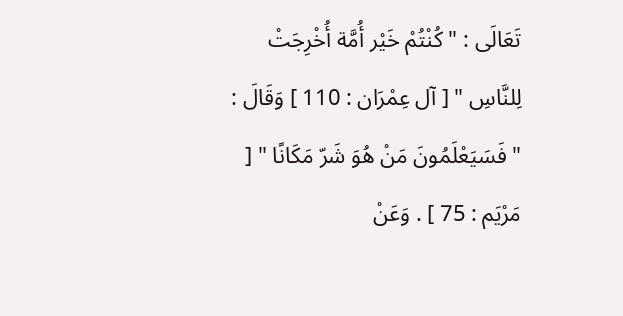تَعَالَى : " كُنْتُمْ خَيْر أُمَّة أُخْرِجَتْ لِلنَّاسِ " [ آل عِمْرَان : 110 ] وَقَالَ : " فَسَيَعْلَمُونَ مَنْ هُوَ شَرّ مَكَانًا " [ مَرْيَم : 75 ] . وَعَنْ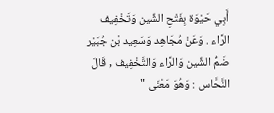أَبِي حَيْوَة بِفَتْحِ الشِّين وَتَخْفِيف الرَّاء . وَعَنْ مُجَاهِد وَسَعِيد بْن جُبَيْر ضَمُّ الشِّين وَالرَّاء وَالتَّخْفِيف , قَالَ النَّحَّاس : وَهُوَ مَعْنَى "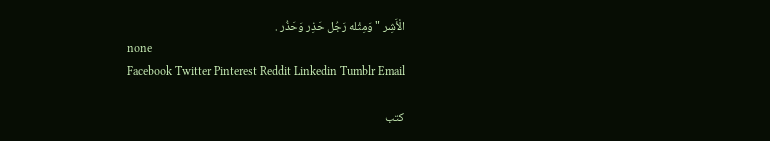الْأَشِر " وَمِثْله رَجُل حَذِر وَحَذُر .
none
Facebook Twitter Pinterest Reddit Linkedin Tumblr Email

كتب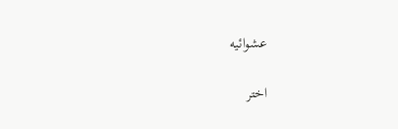عشوائيه

اختر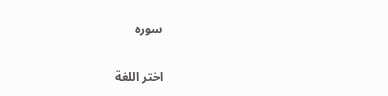سوره

اختر اللغة